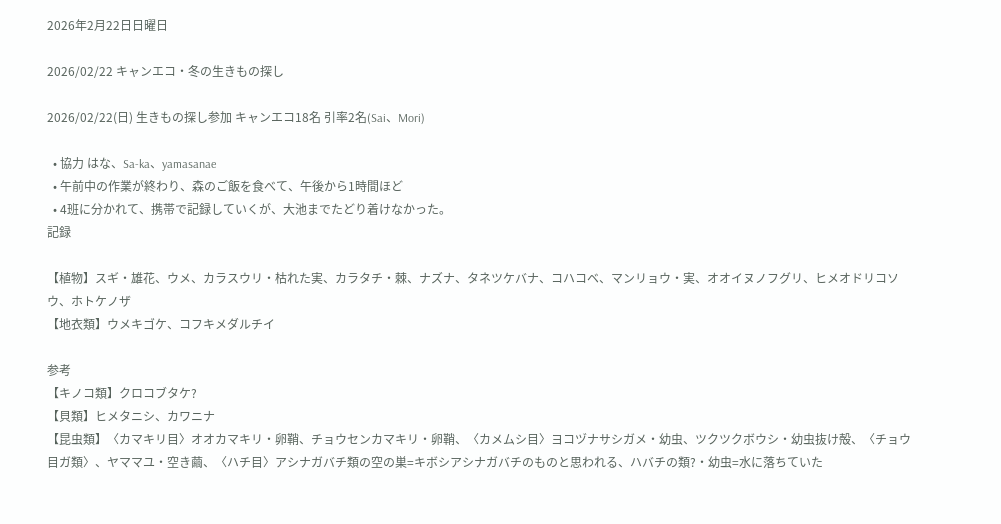2026年2月22日日曜日

2026/02/22 キャンエコ・冬の生きもの探し

2026/02/22(日) 生きもの探し参加 キャンエコ18名 引率2名(Sai、Mori)

  • 協力 はな、Sa-ka、yamasanae
  • 午前中の作業が終わり、森のご飯を食べて、午後から1時間ほど
  • 4班に分かれて、携帯で記録していくが、大池までたどり着けなかった。
記録

【植物】スギ・雄花、ウメ、カラスウリ・枯れた実、カラタチ・棘、ナズナ、タネツケバナ、コハコベ、マンリョウ・実、オオイヌノフグリ、ヒメオドリコソウ、ホトケノザ
【地衣類】ウメキゴケ、コフキメダルチイ

参考
【キノコ類】クロコブタケ?
【貝類】ヒメタニシ、カワニナ
【昆虫類】〈カマキリ目〉オオカマキリ・卵鞘、チョウセンカマキリ・卵鞘、〈カメムシ目〉ヨコヅナサシガメ・幼虫、ツクツクボウシ・幼虫抜け殻、〈チョウ目ガ類〉、ヤママユ・空き繭、〈ハチ目〉アシナガバチ類の空の巣=キボシアシナガバチのものと思われる、ハバチの類?・幼虫=水に落ちていた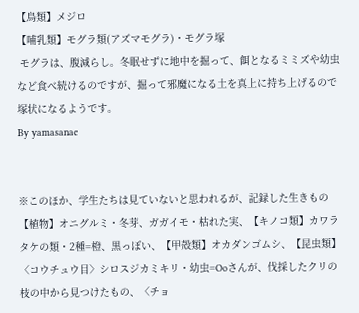【鳥類】メジロ
【哺乳類】モグラ類(アズマモグラ)・モグラ塚
 モグラは、腹減らし。冬眠せずに地中を掘って、餌となるミミズや幼虫など食べ続けるのですが、掘って邪魔になる土を真上に持ち上げるので塚状になるようです。
By yamasanae


※このほか、学生たちは見ていないと思われるが、記録した生きもの
【植物】オニグルミ・冬芽、ガガイモ・枯れた実、【キノコ類】カワラタケの類・2種=橙、黒っぽい、【甲殻類】オカダンゴムシ、【昆虫類】〈コウチュウ目〉シロスジカミキリ・幼虫=Ooさんが、伐採したクリの枝の中から見つけたもの、〈チョ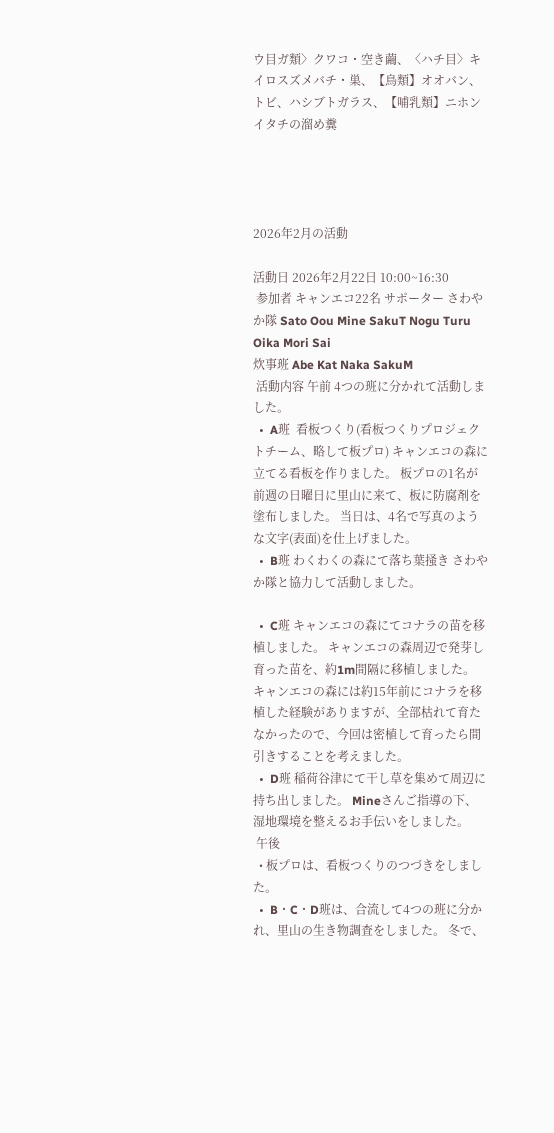ウ目ガ類〉クワコ・空き繭、〈ハチ目〉キイロスズメバチ・巣、【鳥類】オオバン、トビ、ハシブトガラス、【哺乳類】ニホンイタチの溜め糞




2026年2月の活動

活動日 2026年2月22日 10:00~16:30
 参加者 キャンエコ22名 サポーター さわやか隊 Sato Oou Mine SakuT Nogu Turu Oika Mori Sai
炊事班 Abe Kat Naka SakuM
 活動内容 午前 4つの班に分かれて活動しました。
  •  A班  看板つくり(看板つくりプロジェクトチーム、略して板プロ) キャンエコの森に立てる看板を作りました。 板プロの1名が前週の日曜日に里山に来て、板に防腐剤を塗布しました。 当日は、4名で写真のような文字(表面)を仕上げました。
  •  B班 わくわくの森にて落ち葉掻き さわやか隊と協力して活動しました。

  •  C班 キャンエコの森にてコナラの苗を移植しました。 キャンエコの森周辺で発芽し育った苗を、約1m間隔に移植しました。 キャンエコの森には約15年前にコナラを移植した経験がありますが、全部枯れて育たなかったので、今回は密植して育ったら間引きすることを考えました。
  •  D班 稲荷谷津にて干し草を集めて周辺に持ち出しました。 Mineさんご指導の下、湿地環境を整えるお手伝いをしました。
 午後
  • 板プロは、看板つくりのつづきをしました。
  •  B・C・D班は、合流して4つの班に分かれ、里山の生き物調査をしました。 冬で、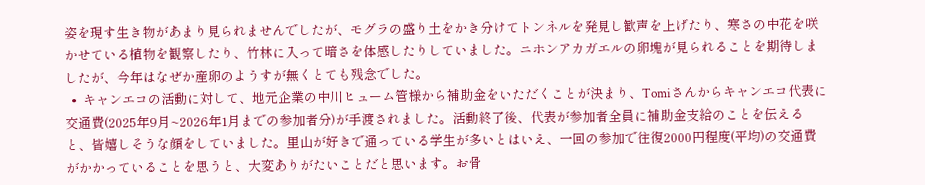姿を現す生き物があまり見られませんでしたが、モグラの盛り土をかき分けてトンネルを発見し歓声を上げたり、寒さの中花を咲かせている植物を観察したり、竹林に入って暗さを体感したりしていました。ニホンアカガエルの卵塊が見られることを期待しましたが、今年はなぜか産卵のようすが無くとても残念でした。
  •  キャンエコの活動に対して、地元企業の中川ヒューム管様から補助金をいただくことが決まり、Tomiさんからキャンエコ代表に交通費(2025年9月~2026年1月までの参加者分)が手渡されました。活動終了後、代表が参加者全員に補助金支給のことを伝えると、皆嬉しそうな顔をしていました。里山が好きで通っている学生が多いとはいえ、一回の参加で往復2000円程度(平均)の交通費がかかっていることを思うと、大変ありがたいことだと思います。お骨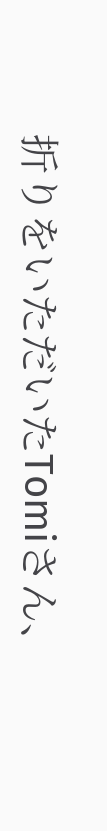折りをいただいたTomiさん、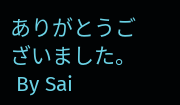ありがとうございました。
 By Sai